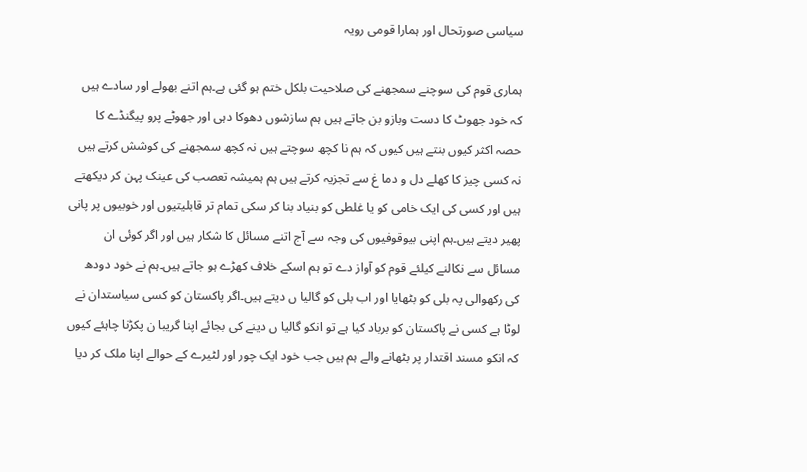سیاسی صورتحال اور ہمارا قومی رویہ

ہماری قوم کی سوچنے سمجھنے کی صلاحیت بلکل ختم ہو گئی ہے۔ہم اتنے بھولے اور سادے ہیں کہ خود جھوٹ کا دست وبازو بن جاتے ہیں ہم سازشوں دھوکا دہی اور جھوٹے پرو پیگنڈے کا حصہ اکثر کیوں بنتے ہیں کیوں کہ ہم نا کچھ سوچتے ہیں نہ کچھ سمجھنے کی کوشش کرتے ہیں نہ کسی چیز کا کھلے دل و دما غ سے تجزیہ کرتے ہیں ہم ہمیشہ تعصب کی عینک پہن کر دیکھتے ہیں اور کسی کی ایک خامی کو یا غلطی کو بنیاد بنا کر سکی تمام تر قابلیتیوں اور خوبیوں پر پانی پھیر دیتے ہیں۔ہم اپنی بیوقوفیوں کی وجہ سے آج اتنے مسائل کا شکار ہیں اور اگر کوئی ان مسائل سے نکالنے کیلئے قوم کو آواز دے تو ہم اسکے خلاف کھڑے ہو جاتے ہیں۔ہم نے خود دودھ کی رکھوالی پہ بلی کو بٹھایا اور اب بلی کو گالیا ں دیتے ہیں۔اگر پاکستان کو کسی سیاستدان نے لوٹا ہے کسی نے پاکستان کو برباد کیا ہے تو انکو گالیا ں دینے کی بجائے اپنا گریبا ن پکڑنا چاہئے کیوں کہ انکو مسند اقتدار پر بٹھانے والے ہم ہیں جب خود ایک چور اور لٹیرے کے حوالے اپنا ملک کر دیا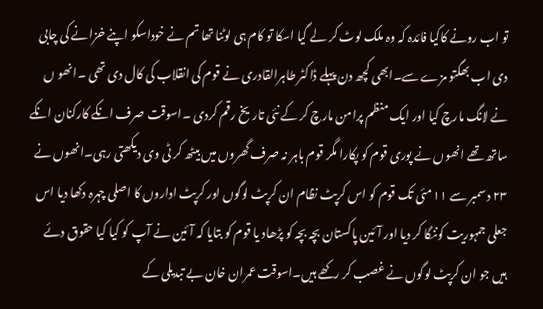تو اب رونے کاکیا فائدہ کہ وہ ملک لوٹ کر لے گیا اسکا تو کام ہی لوٹنا تھا تم نے خوداسکو اپنے خزانے کی چابی دی اب بھگتو مزے سے۔ابھی کچھ دن پہلے ڈاکٹر طاہرالقادری نے قوم کی انقلاب کی کال دی تھی ۔انھو ں نے لانگ مارچ کیا اور ایک منظم پرامن مارچ کر کے نئی تاریخ رقم کردی ۔اسوقت صرف انکے کارکنان انکے ساتھ تھے انھوں نے پوری قوم کو پکارا مگر قوم باہر نہ صرف گھروں میں بیٹھ کر ٹی وی دیکھتی رہی۔انھوں نے ۲۳ دسمبر سے ۱۱مئی تک قوم کو اس کرپٹ نظام ان کرپٹ لوگوں اور کرپٹ اداروں کا اصلی چہرہ دکھا دیا اس جعلی جمہوریت کوننگا کر دیا اور آئین پاکستان بچہ بچہ کو پڑھاد یا قوم کو بتایا کہ آئین نے آپ کو کیا کیا حقوق دئے ہیں جو ان کرپٹ لوگوں نے غصب کر رکھے ہیں۔اسوقت عمران خان بے تبدیلی کے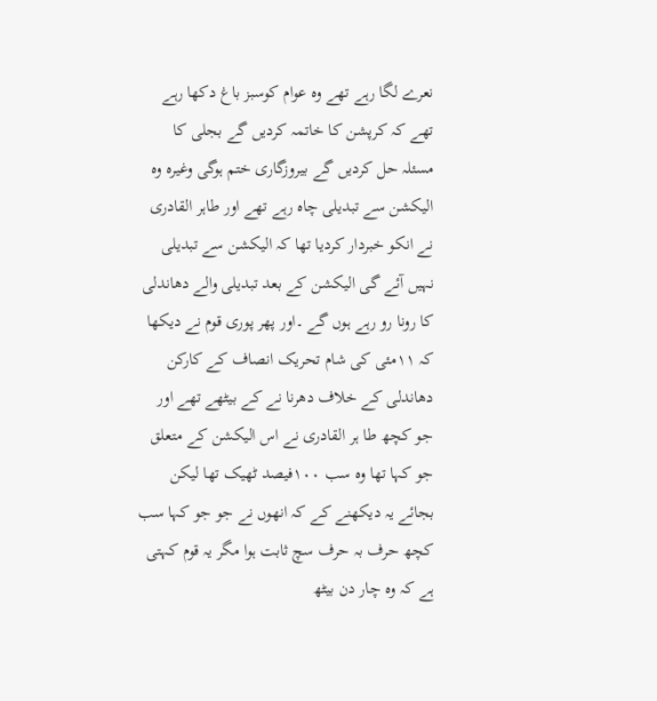نعرے لگا رہے تھے وہ عوام کوسبز باغ دکھا رہے تھے کہ کرپشن کا خاتمہ کردیں گے بجلی کا مسئلہ حل کردیں گے بیروزگاری ختم ہوگی وغیرہ وہ الیکشن سے تبدیلی چاہ رہے تھے اور طاہر القادری نے انکو خبردار کردیا تھا کہ الیکشن سے تبدیلی نہیں آئے گی الیکشن کے بعد تبدیلی والے دھاندلی کا رونا رو رہے ہوں گے ۔اور پھر پوری قوم نے دیکھا کہ ۱۱مئی کی شام تحریک انصاف کے کارکن دھاندلی کے خلاف دھرنا نے کے بیٹھے تھے اور جو کچھ طا ہر القادری نے اس الیکشن کے متعلق جو کہا تھا وہ سب ۱۰۰فیصد ٹھیک تھا لیکن بجائے یہ دیکھنے کے کہ انھوں نے جو جو کہا سب کچھ حرف بہ حرف سچ ثابت ہوا مگر یہ قوم کہتی ہے کہ وہ چار دن بیٹھ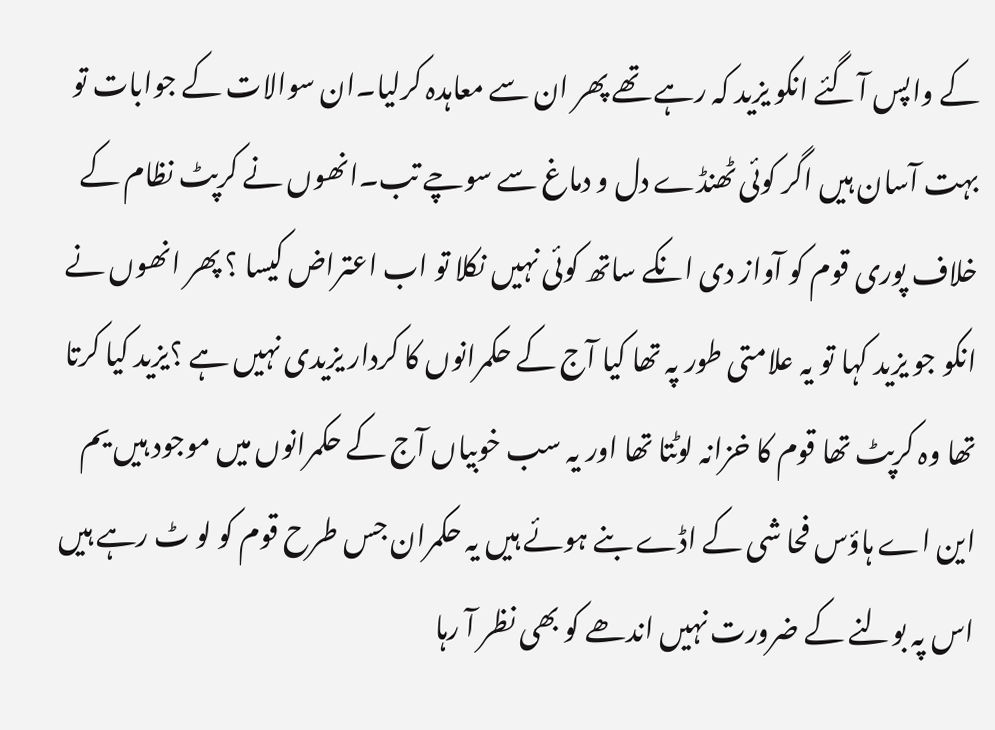کے واپس آگئے انکو یزید کہ رہے تھے پھر ان سے معاہدہ کرلیا۔ان سوالات کے جوابات تو بہت آسان ہیں اگر کوئی ٹھنڈے دل و دماغ سے سوچے تب۔انھوں نے کرپٹ نظام کے خلاف پوری قوم کو آواز دی انکے ساتھ کوئی نہیں نکلا تو اب اعتراض کیسا ؟ پھر انھوں نے انکو جو یزید کہا تو یہ علامتی طور پہ تھا کیا آج کے حکمرانوں کا کردار یزیدی نہیں ہے ؟یزید کیا کرتا تھا وہ کرپٹ تھا قوم کا خزانہ لوٹتا تھا اور یہ سب خوبیاں آج کے حکمرانوں میں موجود ہیں یم این اے ہاؤس فحا شی کے اڈے بنے ہوئے ہیں یہ حکمران جس طرح قوم کو لو ٹ رہے ہیں اس پہ بولنے کے ضرورت نہیں اندھے کو بھی نظر آ رہا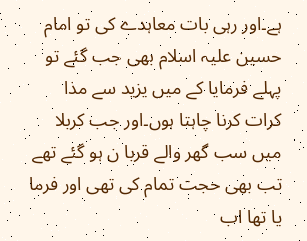ہے۔اور رہی بات معاہدے کی تو امام حسین علیہ اسلام بھی جب گئے تو پہلے فرمایا کے میں یزید سے مذا کرات کرنا چاہتا ہوں۔اور جب کربلا میں سب گھر والے قربا ن ہو گئے تھے تب بھی حجت تمام کی تھی اور فرما یا تھا اب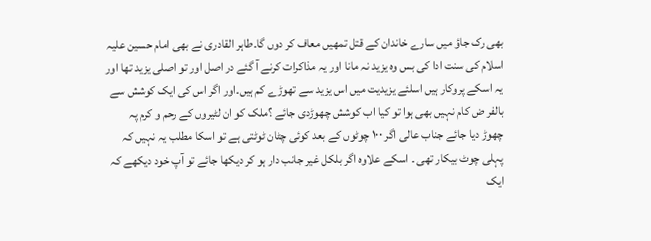بھی رک جاؤ میں سارے خاندان کے قتل تمھیں معاف کر دوں گا۔طاہر القادری نے بھی امام حسین علیہ اسلام کی سنت ادا کی بس وہ یزید نہ مانا اور یہ مذاکرات کرنے آ گئے در اصل اور تو اصلی یزید تھا اور یہ اسکے پروکار ہیں اسلئے یزیدیت میں اس یزید سے تھوڑے کم ہیں۔اور اگر اس کی ایک کوشش سے بالفر ض کام نہیں بھی ہوا تو کیا اب کوشش چھوڑدی جائے ؟ملک کو ان لٹیروں کے رحم و کرم پہ چھوڑ دیا جائے جناب عالی اگر ۱۰۰ چوٹوں کے بعد کوئی چٹان ٹوٹتی ہے تو اسکا مطلب یہ نہیں کہ پہلی چوٹ بیکار تھی ۔ اسکے علاوہ اگر بلکل غیر جانب دار ہو کر دیکھا جائے تو آپ خود دیکھے کہ ایک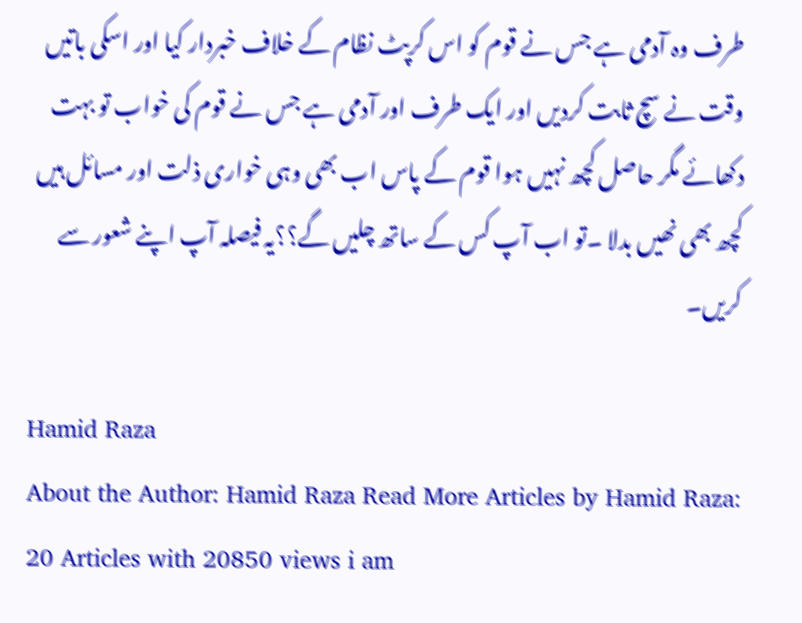طرف وہ آدمی ہے جس نے قوم کو اس کرپٹ نظام کے خلاف خبردار کیا اور اسکی باتیں وقت نے سچ ثابت کردیں اور ایک طرف اور آدمی ہے جس نے قوم کی خواب تو بہت دکھائے مگر حاصل کچھ نہیں ہوا قوم کے پاس اب بھی وہی خواری ذلت اور مسائل ہیں کچھ بھی نھیں بدلا ۔تو اب آپ کس کے ساتھ چلیں گے؟؟یہ فیصلہ آپ اپنے شعور سے کریں۔

Hamid Raza
About the Author: Hamid Raza Read More Articles by Hamid Raza: 20 Articles with 20850 views i am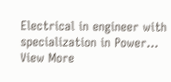Electrical in engineer with specialization in Power... View More